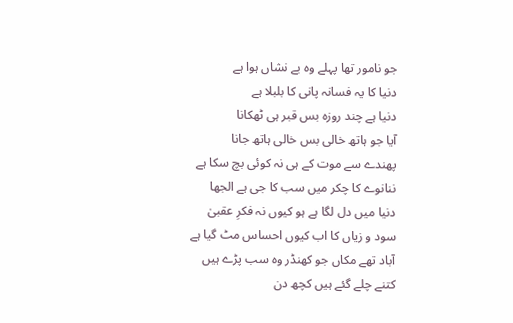جو نامور تھا پہلے وہ بے نشاں ہوا ہے
دنیا کا یہ فسانہ پانی کا بلبلا ہے
دنیا ہے چند روزہ بس قبر ہی ٹھکانا
آیا جو ہاتھ خالی بس خالی ہاتھ جانا
پھندے سے موت کے ہی نہ کوئی بچ سکا ہے
ننانوے کا چکر میں سب کا جی ہے الجھا
دنیا میں دل لگا ہے ہو کیوں نہ فکرِ عقبیٰ
سود و زیاں کا اب کیوں احساس مٹ گیا ہے
آباد تھے مکاں جو کھنڈر وہ سب پڑے ہیں
کتنے چلے گئے ہیں کچھ دن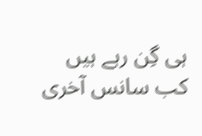ہی گِن رہے ہیں
کب سانس آخری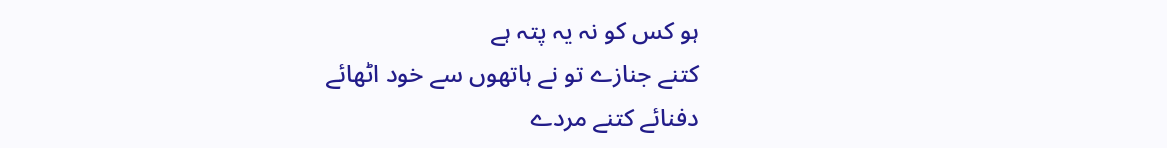ہو کس کو نہ یہ پتہ ہے
کتنے جنازے تو نے ہاتھوں سے خود اٹھائے
دفنائے کتنے مردے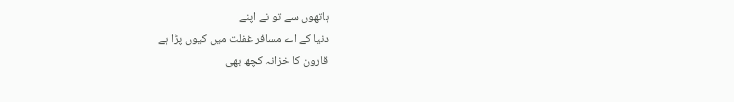ہاتھوں سے تو نے اپنے
دنیا کے اے مسافر غفلت میں کیوں پڑا ہے
قارون کا خزانہ کچھ بھی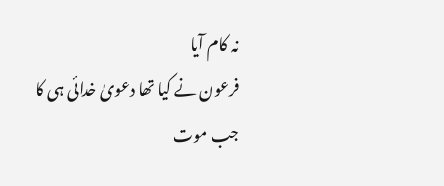نہ کام آیا
فرعون نے کیا تھا دعویٰ خدائی ہی کا
جب موت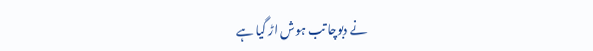نے دبوچا تب ہوش اڑ گیا ہے